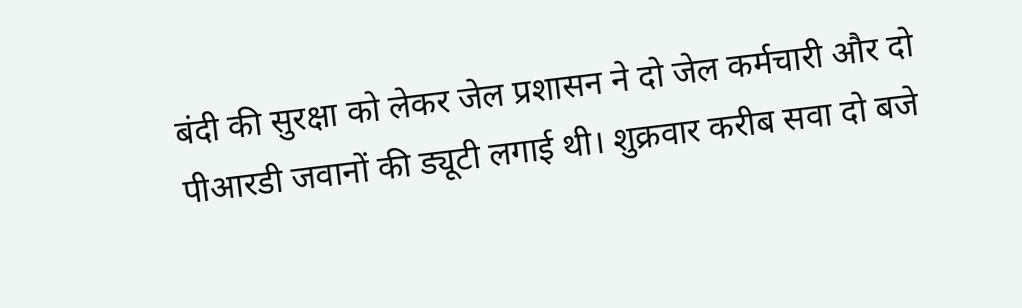बंदी की सुरक्षा को लेकर जेल प्रशासन ने दो जेल कर्मचारी और दो पीआरडी जवानों की ड्यूटी लगाई थी। शुक्रवार करीब सवा दो बजे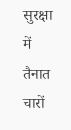सुरक्षा में तैनात चारों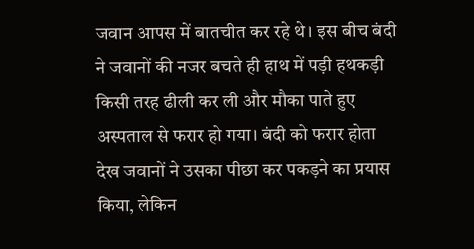जवान आपस में बातचीत कर रहे थे। इस बीच बंदी ने जवानों की नजर बचते ही हाथ में पड़ी हथकड़ी किसी तरह ढीली कर ली और मौका पाते हुए अस्पताल से फरार हो गया। बंदी को फरार होता देख जवानों ने उसका पीछा कर पकड़ने का प्रयास किया, लेकिन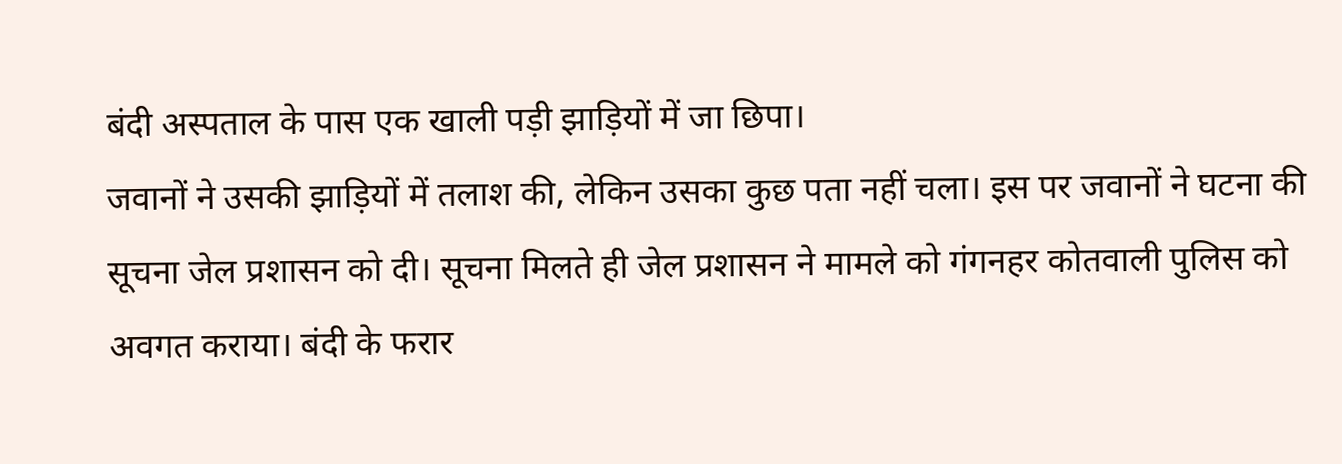बंदी अस्पताल के पास एक खाली पड़ी झाड़ियों में जा छिपा।
जवानों ने उसकी झाड़ियों में तलाश की, लेकिन उसका कुछ पता नहीं चला। इस पर जवानों ने घटना की सूचना जेल प्रशासन को दी। सूचना मिलते ही जेल प्रशासन ने मामले को गंगनहर कोतवाली पुलिस को अवगत कराया। बंदी के फरार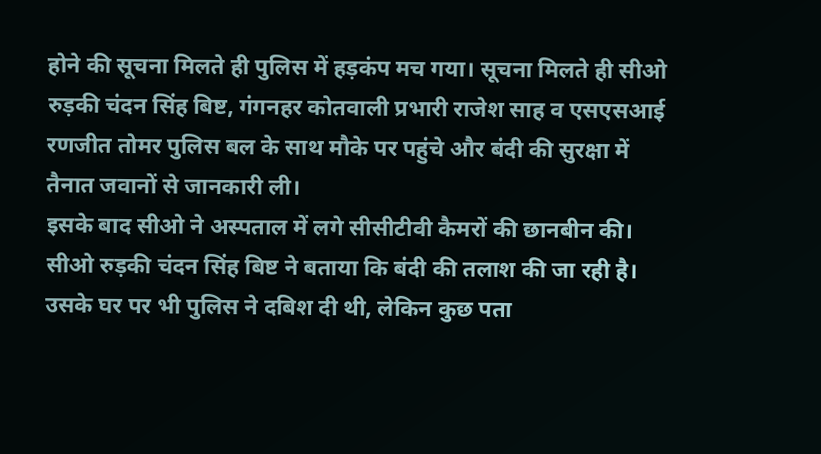होने की सूचना मिलते ही पुलिस में हड़कंप मच गया। सूचना मिलते ही सीओ रुड़की चंदन सिंह बिष्ट, गंगनहर कोतवाली प्रभारी राजेश साह व एसएसआई रणजीत तोमर पुलिस बल के साथ मौके पर पहुंचे और बंदी की सुरक्षा में तैनात जवानों से जानकारी ली।
इसके बाद सीओ ने अस्पताल में लगे सीसीटीवी कैमरों की छानबीन की। सीओ रुड़की चंदन सिंह बिष्ट ने बताया कि बंदी की तलाश की जा रही है। उसके घर पर भी पुलिस ने दबिश दी थी, लेकिन कुछ पता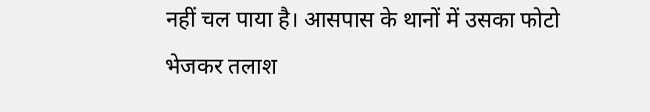नहीं चल पाया है। आसपास के थानों में उसका फोटो भेजकर तलाश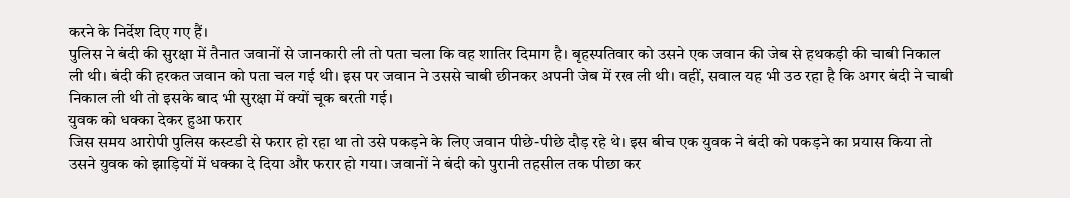करने के निर्देश दिए गए हैं।
पुलिस ने बंदी की सुरक्षा में तैनात जवानों से जानकारी ली तो पता चला कि वह शातिर दिमाग है। बृहस्पतिवार को उसने एक जवान की जेब से हथकड़ी की चाबी निकाल ली थी। बंदी की हरकत जवान को पता चल गई थी। इस पर जवान ने उससे चाबी छीनकर अपनी जेब में रख ली थी। वहीं, सवाल यह भी उठ रहा है कि अगर बंदी ने चाबी निकाल ली थी तो इसके बाद भी सुरक्षा में क्यों चूक बरती गई।
युवक को धक्का देकर हुआ फरार
जिस समय आरोपी पुलिस कस्टडी से फरार हो रहा था तो उसे पकड़ने के लिए जवान पीछे-पीछे दौड़ रहे थे। इस बीच एक युवक ने बंदी को पकड़ने का प्रयास किया तो उसने युवक को झाड़ियों में धक्का दे दिया और फरार हो गया। जवानों ने बंदी को पुरानी तहसील तक पीछा कर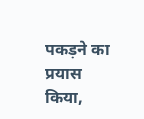पकड़ने का प्रयास किया,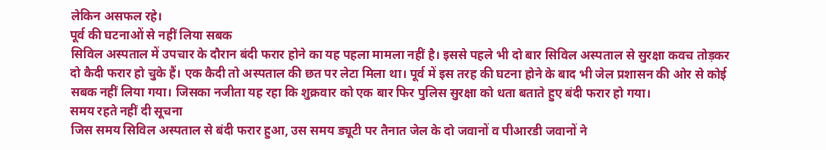लेकिन असफल रहे।
पूर्व की घटनाओं से नहीं लिया सबक
सिविल अस्पताल में उपचार के दौरान बंदी फरार होने का यह पहला मामला नहीं है। इससे पहले भी दो बार सिविल अस्पताल से सुरक्षा कवच तोड़कर दो कैदी फरार हो चुके हैं। एक कैदी तो अस्पताल की छत पर लेटा मिला था। पूर्व में इस तरह की घटना होने के बाद भी जेल प्रशासन की ओर से कोई सबक नहीं लिया गया। जिसका नजीता यह रहा कि शुक्रवार को एक बार फिर पुलिस सुरक्षा को धता बताते हुए बंदी फरार हो गया।
समय रहते नहीं दी सूचना
जिस समय सिविल अस्पताल से बंदी फरार हुआ, उस समय ड्यूटी पर तैनात जेल के दो जवानों व पीआरडी जवानों ने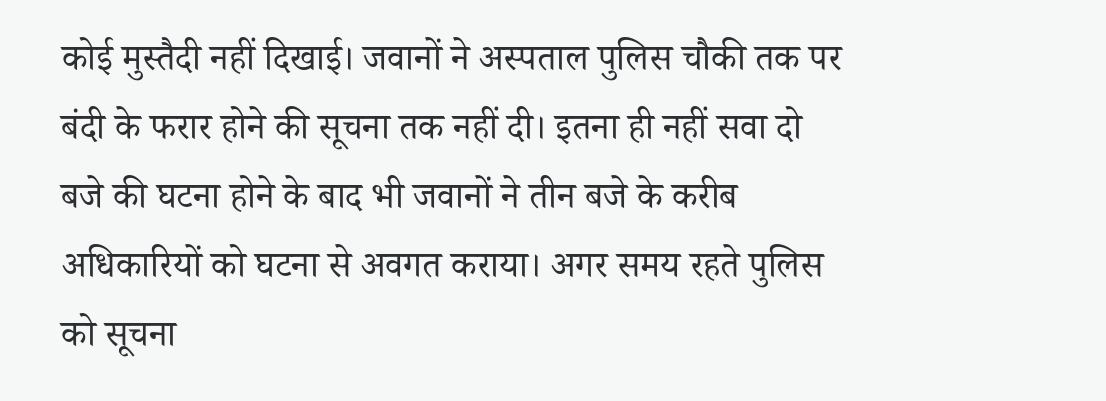कोई मुस्तैदी नहीं दिखाई। जवानों ने अस्पताल पुलिस चौकी तक पर बंदी के फरार होने की सूचना तक नहीं दी। इतना ही नहीं सवा दो बजे की घटना होने के बाद भी जवानों ने तीन बजे के करीब अधिकारियों को घटना से अवगत कराया। अगर समय रहते पुलिस को सूचना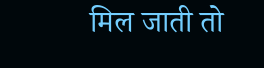मिल जाती तो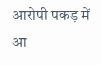आरोपी पकड़ में आ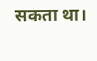सकता था।